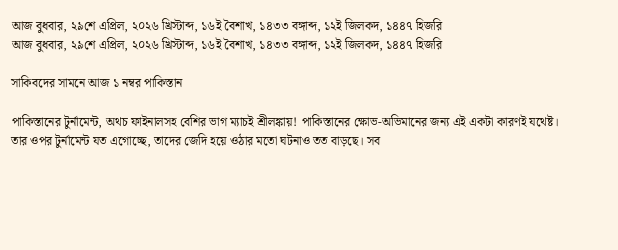আজ বুধবার, ২৯শে এপ্রিল, ২০২৬ খ্রিস্টাব্দ, ১৬ই বৈশাখ, ১৪৩৩ বঙ্গাব্দ, ১২ই জিলকদ, ১৪৪৭ হিজরি
আজ বুধবার, ২৯শে এপ্রিল, ২০২৬ খ্রিস্টাব্দ, ১৬ই বৈশাখ, ১৪৩৩ বঙ্গাব্দ, ১২ই জিলকদ, ১৪৪৭ হিজরি

সাকিবদের সামনে আজ ১ নম্বর পাকিস্তান

পাকিস্তানের টুর্নামেন্ট, অথচ ফাইনালসহ বেশির ভাগ ম্যাচই শ্রীলঙ্কায়! পাকিস্তানের ক্ষোভ-অভিমানের জন্য এই একটা কারণই যথেষ্ট। তার ওপর টুর্নামেন্ট যত এগোচ্ছে, তাদের জেদি হয়ে ওঠার মতো ঘটনাও তত বাড়ছে। সব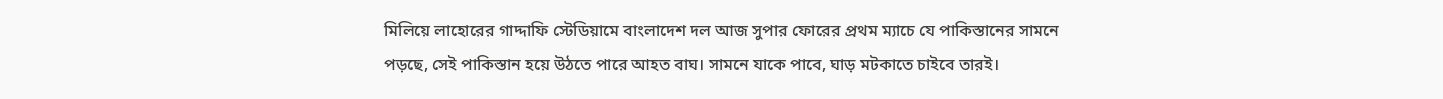মিলিয়ে লাহোরের গাদ্দাফি স্টেডিয়ামে বাংলাদেশ দল আজ সুপার ফোরের প্রথম ম্যাচে যে পাকিস্তানের সামনে পড়ছে, সেই পাকিস্তান হয়ে উঠতে পারে আহত বাঘ। সামনে যাকে পাবে, ঘাড় মটকাতে চাইবে তারই।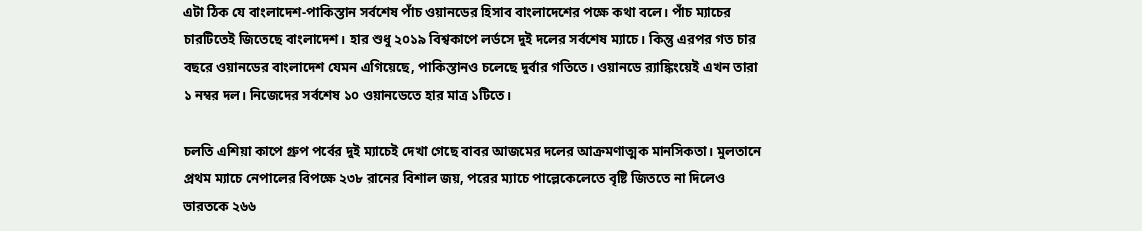এটা ঠিক যে বাংলাদেশ-পাকিস্তান সর্বশেষ পাঁচ ওয়ানডের হিসাব বাংলাদেশের পক্ষে কথা বলে। পাঁচ ম্যাচের চারটিতেই জিতেছে বাংলাদেশ। হার শুধু ২০১৯ বিশ্বকাপে লর্ডসে দুই দলের সর্বশেষ ম্যাচে। কিন্তু এরপর গত চার বছরে ওয়ানডের বাংলাদেশ যেমন এগিয়েছে, পাকিস্তানও চলেছে দুর্বার গতিতে। ওয়ানডে র‍্যাঙ্কিংয়েই এখন তারা ১ নম্বর দল। নিজেদের সর্বশেষ ১০ ওয়ানডেতে হার মাত্র ১টিতে।

চলতি এশিয়া কাপে গ্রুপ পর্বের দুই ম্যাচেই দেখা গেছে বাবর আজমের দলের আক্রমণাত্মক মানসিকতা। মুলতানে প্রথম ম্যাচে নেপালের বিপক্ষে ২৩৮ রানের বিশাল জয়, পরের ম্যাচে পাল্লেকেলেতে বৃষ্টি জিততে না দিলেও ভারতকে ২৬৬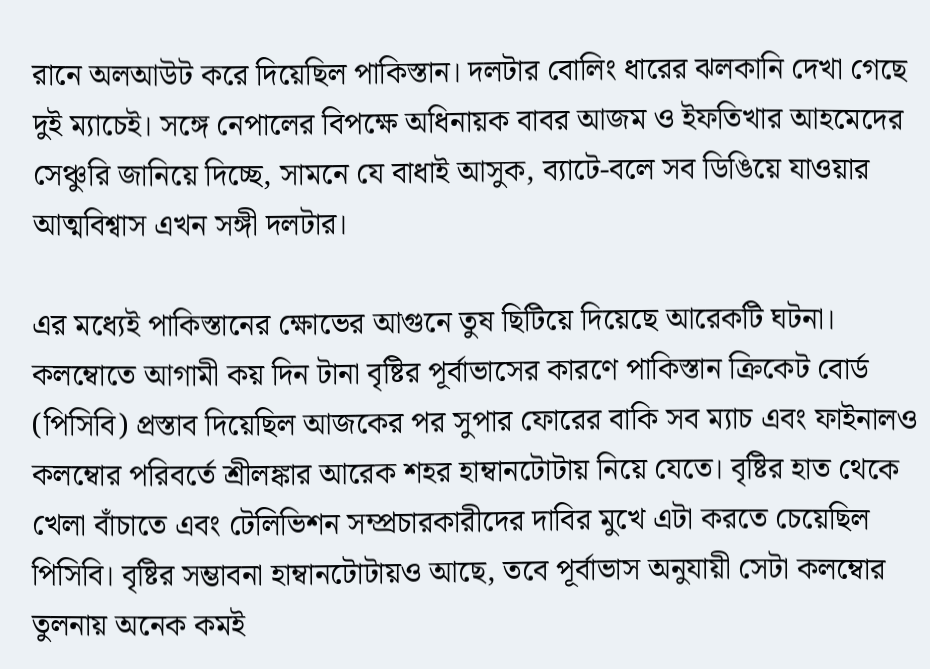রানে অলআউট করে দিয়েছিল পাকিস্তান। দলটার বোলিং ধারের ঝলকানি দেখা গেছে দুই ম্যাচেই। সঙ্গে নেপালের বিপক্ষে অধিনায়ক বাবর আজম ও ইফতিখার আহমেদের সেঞ্চুরি জানিয়ে দিচ্ছে, সামনে যে বাধাই আসুক, ব্যাটে-বলে সব ডিঙিয়ে যাওয়ার আত্মবিশ্বাস এখন সঙ্গী দলটার।

এর মধ্যেই পাকিস্তানের ক্ষোভের আগুনে তুষ ছিটিয়ে দিয়েছে আরেকটি ঘটনা। কলম্বোতে আগামী কয় দিন টানা বৃষ্টির পূর্বাভাসের কারণে পাকিস্তান ক্রিকেট বোর্ড (পিসিবি) প্রস্তাব দিয়েছিল আজকের পর সুপার ফোরের বাকি সব ম্যাচ এবং ফাইনালও কলম্বোর পরিবর্তে শ্রীলঙ্কার আরেক শহর হাম্বানটোটায় নিয়ে যেতে। বৃষ্টির হাত থেকে খেলা বাঁচাতে এবং টেলিভিশন সম্প্রচারকারীদের দাবির মুখে এটা করতে চেয়েছিল পিসিবি। বৃষ্টির সম্ভাবনা হাম্বানটোটায়ও আছে, তবে পূর্বাভাস অনুযায়ী সেটা কলম্বোর তুলনায় অনেক কমই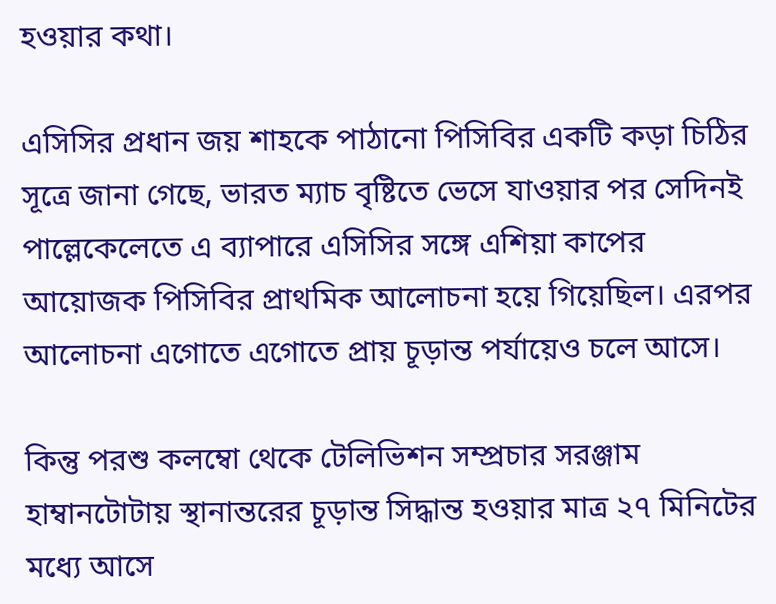হওয়ার কথা।

এসিসির প্রধান জয় শাহকে পাঠানো পিসিবির একটি কড়া চিঠির সূত্রে জানা গেছে, ভারত ম্যাচ বৃষ্টিতে ভেসে যাওয়ার পর সেদিনই পাল্লেকেলেতে এ ব্যাপারে এসিসির সঙ্গে এশিয়া কাপের আয়োজক পিসিবির প্রাথমিক আলোচনা হয়ে গিয়েছিল। এরপর আলোচনা এগোতে এগোতে প্রায় চূড়ান্ত পর্যায়েও চলে আসে।

কিন্তু পরশু কলম্বো থেকে টেলিভিশন সম্প্রচার সরঞ্জাম হাম্বানটোটায় স্থানান্তরের চূড়ান্ত সিদ্ধান্ত হওয়ার মাত্র ২৭ মিনিটের মধ্যে আসে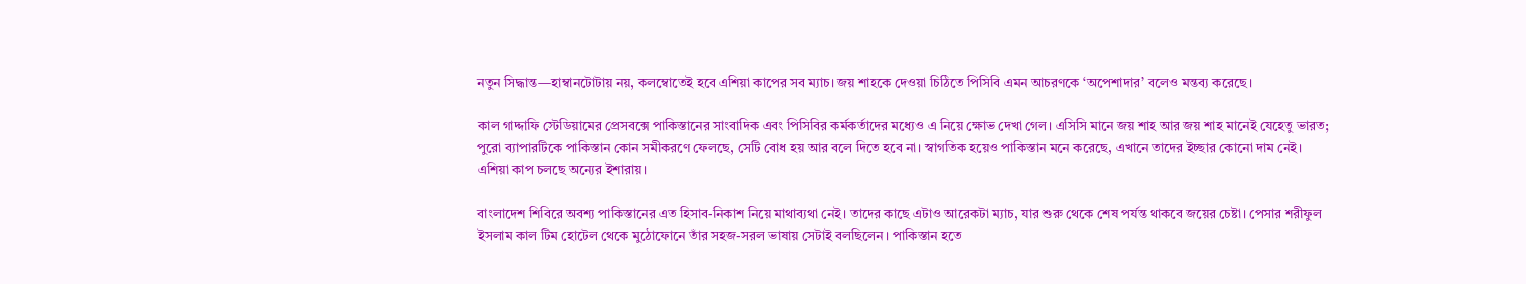নতুন সিদ্ধান্ত—হাম্বানটোটায় নয়, কলম্বোতেই হবে এশিয়া কাপের সব ম্যাচ। জয় শাহকে দেওয়া চিঠিতে পিসিবি এমন আচরণকে ‘অপেশাদার’ বলেও মন্তব্য করেছে।

কাল গাদ্দাফি স্টেডিয়ামের প্রেসবক্সে পাকিস্তানের সাংবাদিক এবং পিসিবির কর্মকর্তাদের মধ্যেও এ নিয়ে ক্ষোভ দেখা গেল। এসিসি মানে জয় শাহ আর জয় শাহ মানেই যেহেতু ভারত; পুরো ব্যাপারটিকে পাকিস্তান কোন সমীকরণে ফেলছে, সেটি বোধ হয় আর বলে দিতে হবে না। স্বাগতিক হয়েও পাকিস্তান মনে করেছে, এখানে তাদের ইচ্ছার কোনো দাম নেই। এশিয়া কাপ চলছে অন্যের ইশারায়।

বাংলাদেশ শিবিরে অবশ্য পাকিস্তানের এত হিসাব-নিকাশ নিয়ে মাথাব্যথা নেই। তাদের কাছে এটাও আরেকটা ম্যাচ, যার শুরু থেকে শেষ পর্যন্ত থাকবে জয়ের চেষ্টা। পেসার শরীফুল ইসলাম কাল টিম হোটেল থেকে মুঠোফোনে তাঁর সহজ-সরল ভাষায় সেটাই বলছিলেন। পাকিস্তান হতে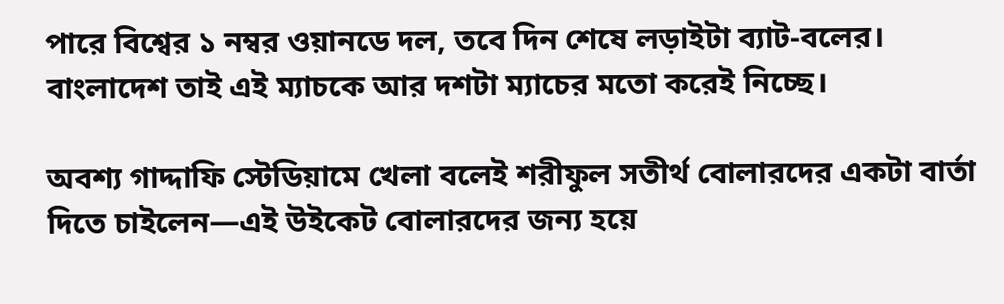পারে বিশ্বের ১ নম্বর ওয়ানডে দল, তবে দিন শেষে লড়াইটা ব্যাট-বলের। বাংলাদেশ তাই এই ম্যাচকে আর দশটা ম্যাচের মতো করেই নিচ্ছে।

অবশ্য গাদ্দাফি স্টেডিয়ামে খেলা বলেই শরীফুল সতীর্থ বোলারদের একটা বার্তা দিতে চাইলেন—এই উইকেট বোলারদের জন্য হয়ে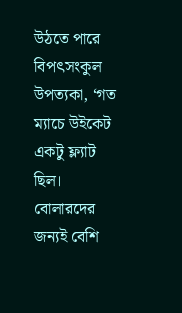উঠতে পারে বিপৎসংকুল উপত্যকা, ‘গত ম্যাচে উইকেট একটু ফ্ল্যাট ছিল। বোলারদের জন্যই বেশি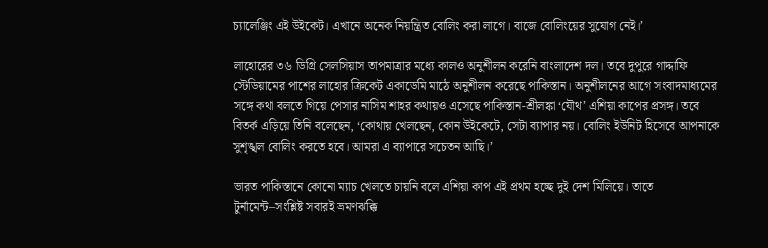চ্যালেঞ্জিং এই উইকেট। এখানে অনেক নিয়ন্ত্রিত বোলিং করা লাগে। বাজে বোলিংয়ের সুযোগ নেই।’

লাহোরের ৩৬ ডিগ্রি সেলসিয়াস তাপমাত্রার মধ্যে কালও অনুশীলন করেনি বাংলাদেশ দল। তবে দুপুরে গাদ্দাফি স্টেডিয়ামের পাশের লাহোর ক্রিকেট একাডেমি মাঠে অনুশীলন করেছে পাকিস্তান। অনুশীলনের আগে সংবাদমাধ্যমের সঙ্গে কথা বলতে গিয়ে পেসার নাসিম শাহর কথায়ও এসেছে পাকিস্তান-শ্রীলঙ্কা ‘যৌথ’ এশিয়া কাপের প্রসঙ্গ। তবে বিতর্ক এড়িয়ে তিনি বলেছেন, ‘কোথায় খেলছেন, কোন উইকেটে, সেটা ব্যাপার নয়। বোলিং ইউনিট হিসেবে আপনাকে সুশৃঙ্খল বোলিং করতে হবে। আমরা এ ব্যাপারে সচেতন আছি।’

ভারত পাকিস্তানে কোনো ম্যাচ খেলতে চায়নি বলে এশিয়া কাপ এই প্রথম হচ্ছে দুই দেশ মিলিয়ে। তাতে টুর্নামেন্ট–সংশ্লিষ্ট সবারই ভ্রমণঝক্কি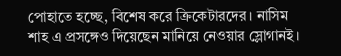পোহাতে হচ্ছে, বিশেষ করে ক্রিকেটারদের। নাসিম শাহ এ প্রসঙ্গেও দিয়েছেন মানিয়ে নেওয়ার স্লোগানই।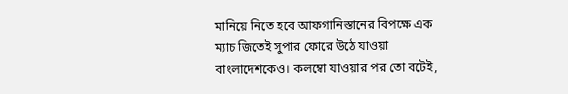মানিয়ে নিতে হবে আফগানিস্তানের বিপক্ষে এক ম্যাচ জিতেই সুপার ফোরে উঠে যাওয়া বাংলাদেশকেও। কলম্বো যাওয়ার পর তো বটেই,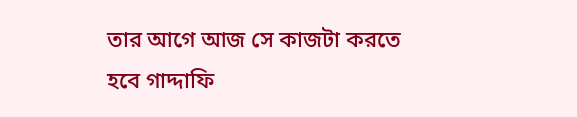তার আগে আজ সে কাজটা করতে হবে গাদ্দাফি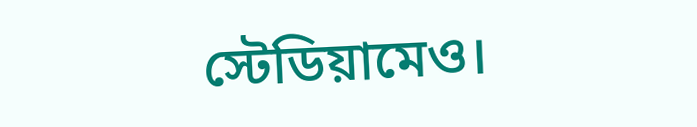স্টেডিয়ামেও।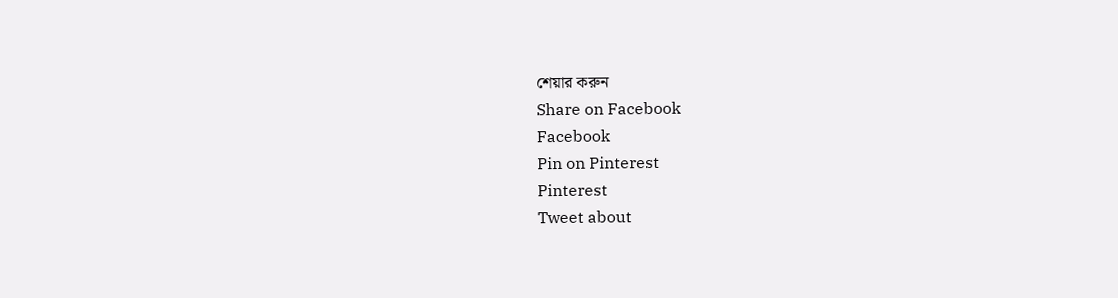শেয়ার করুন
Share on Facebook
Facebook
Pin on Pinterest
Pinterest
Tweet about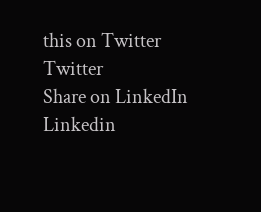this on Twitter
Twitter
Share on LinkedIn
Linkedin